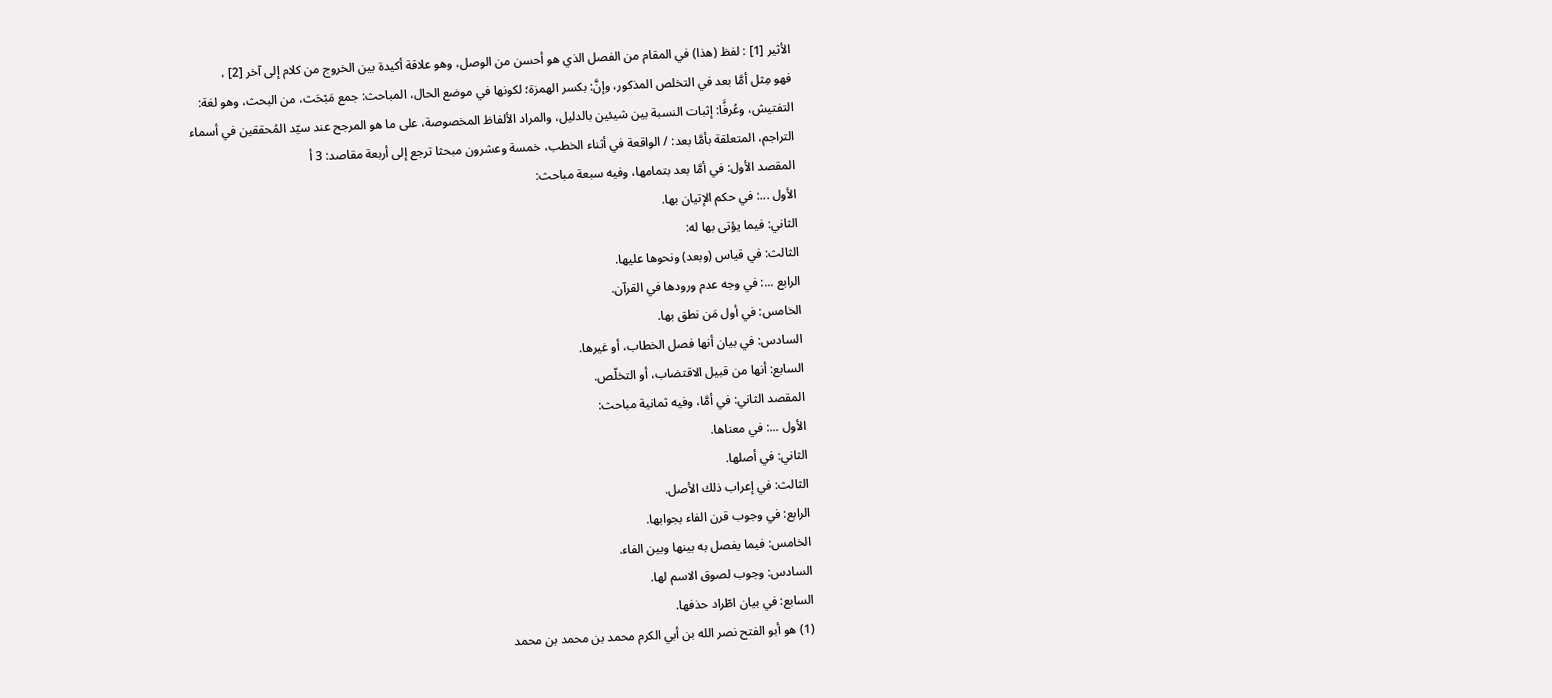الأثير [1] : لفظ (هذا) في المقام من الفصل الذي هو أحسن من الوصل، وهو علاقة أكيدة بين الخروج من كلام إلى آخر [2] ،
فهو مِثل أمَّا بعد في التخلص المذكور، وإنَّ: بكسر الهمزة؛ لكونها في موضع الحال، المباحث: جمع مَبْحَث، من البحث، وهو لغة: التفتيش، وعُرفًَا: إثبات النسبة بين شيئين بالدليل، والمراد الألفاظ المخصوصة، على ما هو المرجح عند سيّد المُحققين في أسماء التراجم، المتعلقة بأمَّا بعد: / الواقعة في أثناء الخطب، خمسة وعشرون مبحثا ترجع إلى أربعة مقاصد: 3 أ
المقصد الأول: في أمَّا بعد بتمامها، وفيه سبعة مباحث:
الأول ...: في حكم الإتيان بها.
الثاني: فيما يؤتى بها له:
الثالث: في قياس (وبعد) ونحوها عليها.
الرابع ...: في وجه عدم ورودها في القرآن.
الخامس: في أول مَن نطق بها.
السادس: في بيان أنها فصل الخطاب، أو غيرها.
السابع: أنها من قبيل الاقتضاب، أو التخلّص.
المقصد الثاني: في أمَّا، وفيه ثمانية مباحث:
الأول ...: في معناها.
الثاني: في أصلها.
الثالث: في إعراب ذلك الأصل.
الرابع: في وجوب قرن الفاء بجوابها.
الخامس: فيما يفصل به بينها وبين الفاء.
السادس: وجوب لصوق الاسم لها.
السابع: في بيان اطّراد حذفها.
(1) هو أبو الفتح نصر الله بن أبي الكرم محمد بن محمد بن محمد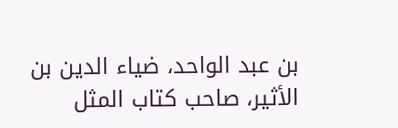بن عبد الواحد، ضياء الدين بن الأثير، صاحب كتاب المثل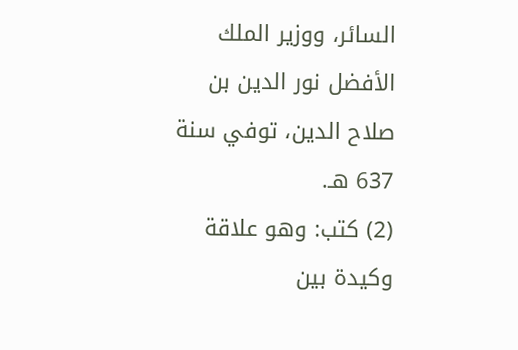السائر، ووزير الملك الأفضل نور الدين بن صلاح الدين، توفي سنة 637 هـ.
(2) كتب: وهو علاقة وكيدة بين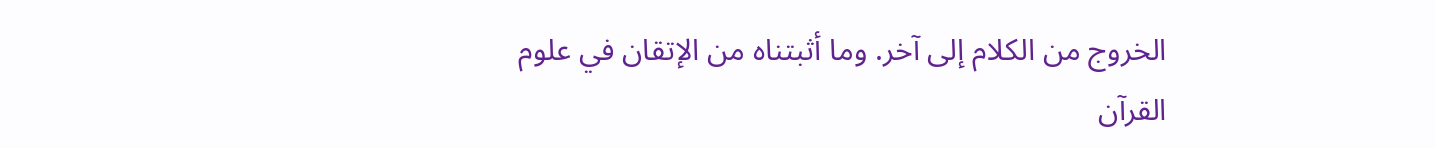الخروج من الكلام إلى آخر. وما أثبتناه من الإتقان في علوم القرآن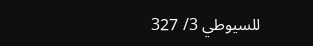للسيوطي 3/ 327